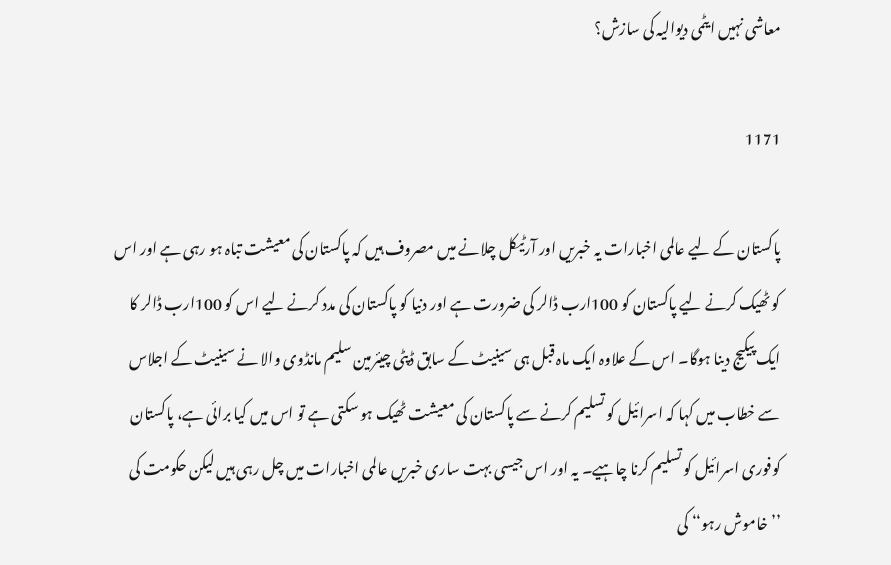معاشی نہیں ایٹمی دیوالیہ کی سازش؟

1171

پاکستان کے لیے عالمی اخبارات یہ خبریں اور آرٹیکل چلانے میں مصروف ہیں کہ پاکستان کی معیشت تباہ ہو رہی ہے اور اس کو ٹھیک کرنے لیے پاکستان کو 100ارب ڈالر کی ضرورت ہے اور دنیا کو پاکستان کی مدد کرنے لیے اس کو 100ارب ڈالر کا ایک پیکیج دینا ہوگا۔ اس کے علاوہ ایک ماہ قبل ہی سینیٹ کے سابق ڈپٹی چیئرمین سلیم مانڈوی والا نے سینیٹ کے اجلاس سے خطاب میں کہا کہ اسرائیل کو تسلیم کرنے سے پاکستان کی معیشت ٹھیک ہو سکتی ہے تو اس میں کیا برائی ہے، پاکستان کوفوری اسرائیل کو تسلیم کرنا چاہیے۔ یہ اور اس جیسی بہت ساری خبریں عالمی اخبارات میں چل رہی ہیں لیکن حکومت کی ’’خاموش رہو‘‘ کی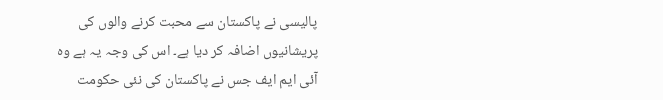پالیسی نے پاکستان سے محبت کرنے والوں کی پریشانیوں اضافہ کر دیا ہے۔ اس کی وجہ یہ ہے وہ آئی ایم ایف جس نے پاکستان کی نئی حکومت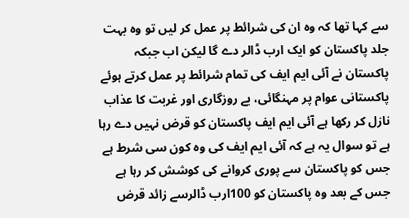سے کہا تھا کہ وہ ان کی شرائط پر عمل کر لیں تو وہ بہت جلد پاکستان کو ایک ارب ڈالر دے گا لیکن اب جبکہ پاکستان نے آئی ایم ایف کی تمام شرائط پر عمل کرتے ہوئے پاکستانی عوام پر مہنگائی، بے روزگاری اور غربت کا عذاب نازل کر رکھا ہے آئی ایم ایف پاکستان کو قرض نہیں دے رہا ہے تو سوال یہ ہے کہ آئی ایم ایف کی وہ کون سی شرط ہے جس کو پاکستان سے پوری کروانے کی کوشش کر رہا ہے جس کے بعد وہ پاکستان کو 100ارب ڈالرسے زائد قرض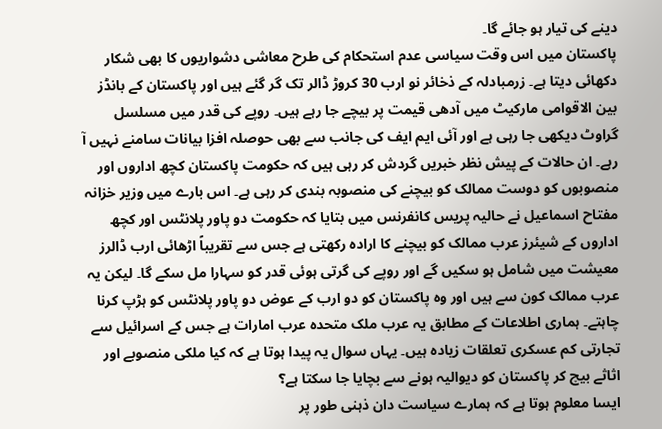دینے کی تیار ہو جائے گا۔
پاکستان میں اس وقت سیاسی عدم استحکام کی طرح معاشی دشواریوں کا بھی شکار دکھائی دیتا ہے۔ زرمبادلہ کے ذخائر نو ارب 30 کروڑ ڈالر تک گر گئے ہیں اور پاکستان کے بانڈز بین الاقوامی مارکیٹ میں آدھی قیمت پر بیچے جا رہے ہیں۔ روپے کی قدر میں مسلسل گراوٹ دیکھی جا رہی ہے اور آئی ایم ایف کی جانب سے بھی حوصلہ افزا بیانات سامنے نہیں آ رہے۔ ان حالات کے پیش نظر خبریں گردش کر رہی ہیں کہ حکومت پاکستان کچھ اداروں اور منصوبوں کو دوست ممالک کو بیچنے کی منصوبہ بندی کر رہی ہے۔ اس بارے میں وزیر خزانہ مفتاح اسماعیل نے حالیہ پریس کانفرنس میں بتایا کہ حکومت دو پاور پلانٹس اور کچھ اداروں کے شیئرز عرب ممالک کو بیچنے کا ارادہ رکھتی ہے جس سے تقریباً اڑھائی ارب ڈالرز معیشت میں شامل ہو سکیں گے اور روپے کی گرتی ہوئی قدر کو سہارا مل سکے گا۔ لیکن یہ عرب ممالک کون سے ہیں اور وہ پاکستان کو دو ارب کے عوض دو پاور پلانٹس کو ہڑپ کرنا چاہتے۔ ہماری اطلاعات کے مطابق یہ عرب ملک متحدہ عرب امارات ہے جس کے اسرائیل سے تجارتی کم عسکری تعلقات زیادہ ہیں۔ یہاں سوال یہ پیدا ہوتا ہے کہ کیا ملکی منصوبے اور اثاثے بیچ کر پاکستان کو دیوالیہ ہونے سے بچایا جا سکتا ہے؟
ایسا معلوم ہوتا ہے کہ ہمارے سیاست دان ذہنی طور پر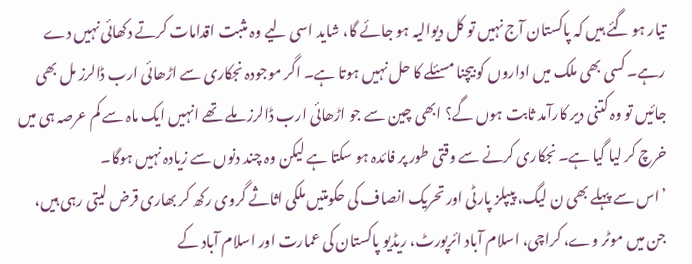تیار ہو گئے ہیں کہ پاکستان آج نہیں تو کل دیوالیہ ہو جائے گا، شاید اسی لیے وہ مثبت اقدامات کرتے دکھائی نہیں دے رہے۔ کسی بھی ملک میں اداروں کو بیچنا مسئلے کا حل نہیں ہوتا ہے۔ اگر موجودہ نجکاری سے اڑھائی ارب ڈالرز مل بھی جائیں تو وہ کتنی دیر کارآمد ثابت ہوں گے؟ ابھی چین سے جو اڑھائی ارب ڈالرز ملے تھے انہیں ایک ماہ سے کم عرصہ ہی میں خرچ کر لیا گیا ہے۔ نجکاری کرنے سے وقتی طور پر فائدہ ہو سکتا ہے لیکن وہ چند دنوں سے زیادہ نہیں ہوگا۔
’اس سے پہلے بھی ن لیگ، پیپلز پارٹی اور تحریک انصاف کی حکومتیں ملکی اثاثے گروی رکھ کر بھاری قرض لیتی رہی ہیں، جن میں موٹر وے، کراچی، اسلام آباد ائرپورٹ، ریڈیو پاکستان کی عمارت اور اسلام آباد کے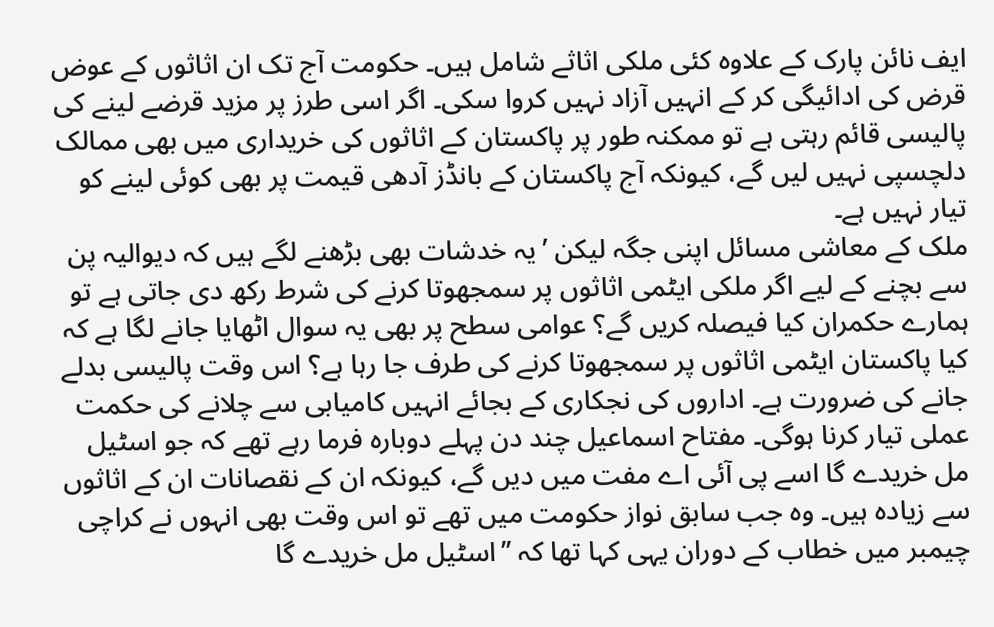ایف نائن پارک کے علاوہ کئی ملکی اثاثے شامل ہیں۔ حکومت آج تک ان اثاثوں کے عوض قرض کی ادائیگی کر کے انہیں آزاد نہیں کروا سکی۔ اگر اسی طرز پر مزید قرضے لینے کی پالیسی قائم رہتی ہے تو ممکنہ طور پر پاکستان کے اثاثوں کی خریداری میں بھی ممالک دلچسپی نہیں لیں گے، کیونکہ آج پاکستان کے بانڈز آدھی قیمت پر بھی کوئی لینے کو تیار نہیں ہے۔
ملک کے معاشی مسائل اپنی جگہ لیکن ’یہ خدشات بھی بڑھنے لگے ہیں کہ دیوالیہ پن سے بچنے کے لیے اگر ملکی ایٹمی اثاثوں پر سمجھوتا کرنے کی شرط رکھ دی جاتی ہے تو ہمارے حکمران کیا فیصلہ کریں گے؟ عوامی سطح پر بھی یہ سوال اٹھایا جانے لگا ہے کہ کیا پاکستان ایٹمی اثاثوں پر سمجھوتا کرنے کی طرف جا رہا ہے؟ اس وقت پالیسی بدلے جانے کی ضرورت ہے۔ اداروں کی نجکاری کے بجائے انہیں کامیابی سے چلانے کی حکمت عملی تیار کرنا ہوگی۔ مفتاح اسماعیل چند دن پہلے دوبارہ فرما رہے تھے کہ جو اسٹیل مل خریدے گا اسے پی آئی اے مفت میں دیں گے، کیونکہ ان کے نقصانات ان کے اثاثوں سے زیادہ ہیں۔ وہ جب سابق نواز حکومت میں تھے تو اس وقت بھی انہوں نے کراچی چیمبر میں خطاب کے دوران یہی کہا تھا کہ ’’اسٹیل مل خریدے گا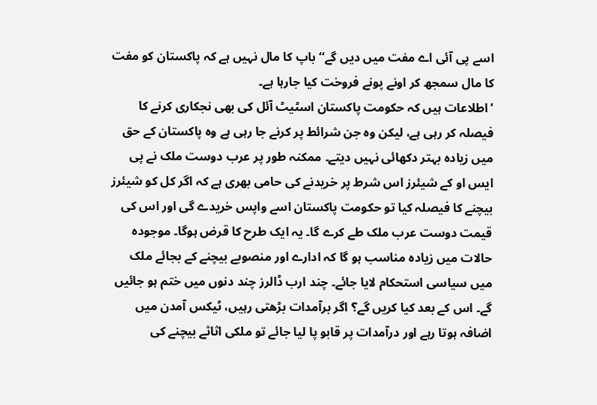اسے پی آئی اے مفت میں دیں گے‘‘ باپ کا مال نہیں ہے کہ پاکستان کو مفت کا مال سمجھ کر اونے پونے فروخت کیا جارہا ہے۔
’اطلاعات ہیں کہ حکومت پاکستان اسٹیٹ آئل کی بھی نجکاری کرنے کا فیصلہ کر رہی ہے، لیکن وہ جن شرائط پر کرنے جا رہی ہے وہ پاکستان کے حق میں زیادہ بہتر دکھائی نہیں دیتے۔ ممکنہ طور پر عرب دوست ملک نے پی ایس او کے شیئرز اس شرط پر خریدنے کی حامی بھری ہے کہ اگر کل کو شیئرز بیچنے کا فیصلہ کیا تو حکومت پاکستان اسے واپس خریدے گی اور اس کی قیمت دوست عرب ملک طے کرے گا۔ یہ ایک طرح کا قرض ہوگا۔ موجودہ حالات میں زیادہ مناسب ہو گا کہ ادارے اور منصوبے بیچنے کے بجائے ملک میں سیاسی استحکام لایا جائے۔ چند ارب ڈالرز چند دنوں میں ختم ہو جائیں گے۔ اس کے بعد کیا کریں گے؟ اگر برآمدات بڑھتی رہیں، ٹیکس آمدن میں اضافہ ہوتا رہے اور درآمدات پر قابو پا لیا جائے تو ملکی اثاثے بیچنے کی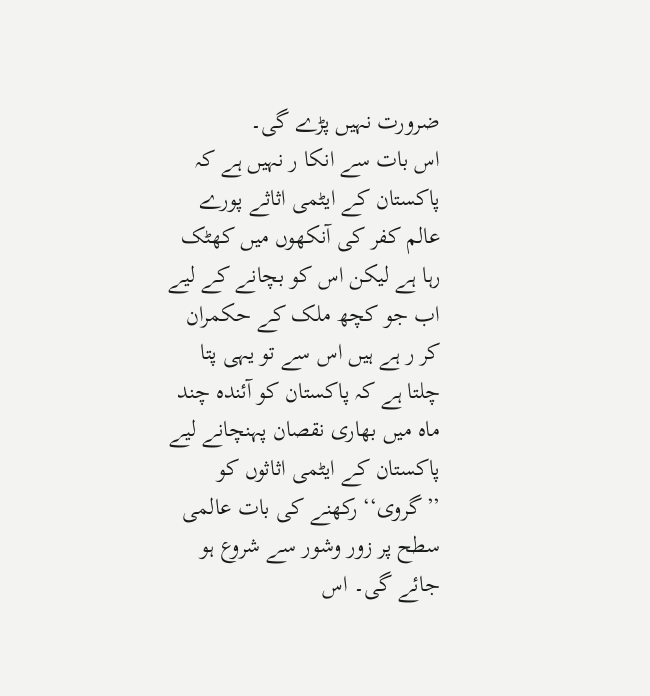ضرورت نہیں پڑے گی۔
اس بات سے انکا ر نہیں ہے کہ پاکستان کے ایٹمی اثاثے پورے عالم کفر کی آنکھوں میں کھٹک رہا ہے لیکن اس کو بچانے کے لیے اب جو کچھ ملک کے حکمران کر ر ہے ہیں اس سے تو یہی پتا چلتا ہے کہ پاکستان کو آئندہ چند ماہ میں بھاری نقصان پہنچانے لیے پاکستان کے ایٹمی اثاثوں کو ’’گروی‘‘ رکھنے کی بات عالمی سطح پر زور وشور سے شروع ہو جائے گی۔ اس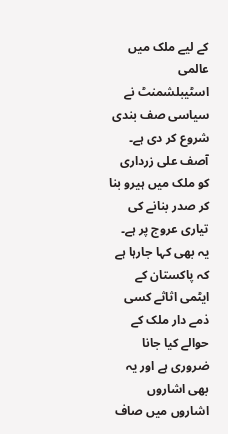کے لیے ملک میں عالمی اسٹیبلشمنٹ نے سیاسی صف بندی شروع کر دی ہے۔ آصف علی زرداری کو ملک میں ہیرو بنا کر صدر بنانے کی تیاری عروج پر ہے۔ یہ بھی کہا جارہا ہے کہ پاکستان کے ایٹمی اثاثے کسی ذمے دار ملک کے حوالے کیا جانا ضروری ہے اور یہ بھی اشاروں اشاروں میں صاف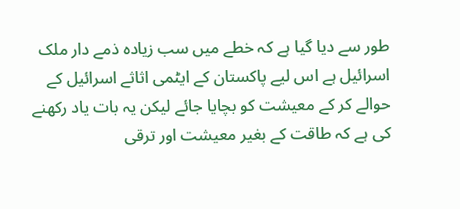طور سے دیا گیا ہے کہ خطے میں سب زیادہ ذمے دار ملک اسرائیل ہے اس لیے پاکستان کے ایٹمی اثاثے اسرائیل کے حوالے کر کے معیشت کو بچایا جائے لیکن یہ بات یاد رکھنے کی ہے کہ طاقت کے بغیر معیشت اور ترقی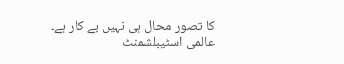کا تصور محال ہی نہیں بے کار ہے۔ عالمی اسٹیبلشمنٹ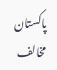پاکستان مخالف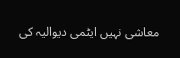معاشی نہیں ایٹمی دیوالیہ کی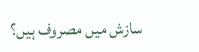سازش میں مصروف ہیں؟